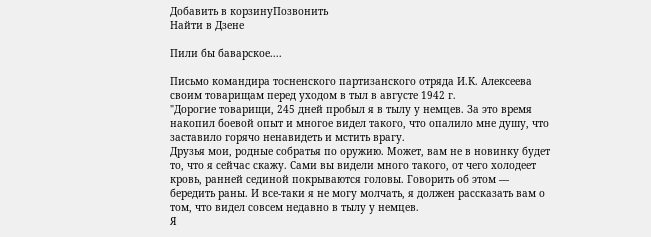Добавить в корзинуПозвонить
Найти в Дзене

Пили бы баварское....

Письмо командира тосненского партизанского отряда И.К. Алексеева своим товарищам перед уходом в тыл в августе 1942 г.
"Дорогие товарищи, 245 дней пробыл я в тылу у немцев. За это время накопил боевой опыт и многое видел такого, что опалило мне душу, что заставило горячо ненавидеть и мстить врагу.
Друзья мои, родные собратья по оружию. Может, вам не в новинку будет то, что я сейчас скажу. Сами вы видели много такого, от чего холодеет кровь, ранней сединой покрываются головы. Говорить об этом — бередить раны. И все-таки я не могу молчать, я должен рассказать вам о том, что видел совсем недавно в тылу у немцев.
Я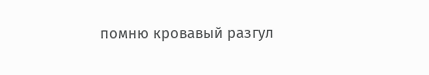помню кровавый разгул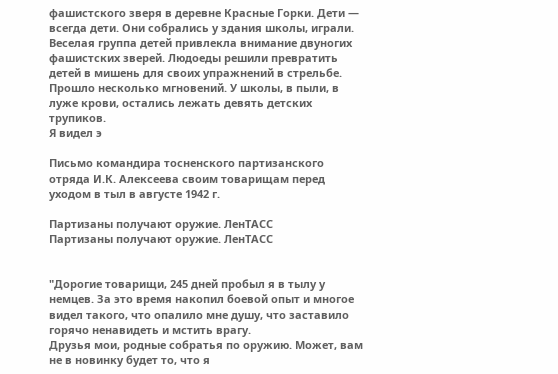фашистского зверя в деревне Красные Горки. Дети — всегда дети. Они собрались у здания школы, играли. Веселая группа детей привлекла внимание двуногих фашистских зверей. Людоеды решили превратить детей в мишень для своих упражнений в стрельбе. Прошло несколько мгновений. У школы, в пыли, в луже крови, остались лежать девять детских трупиков.
Я видел э

Письмо командира тосненского партизанского отряда И.К. Алексеева своим товарищам перед уходом в тыл в августе 1942 г.

Партизаны получают оружие. ЛенТАСС
Партизаны получают оружие. ЛенТАСС


"Дорогие товарищи, 245 дней пробыл я в тылу у немцев. За это время накопил боевой опыт и многое видел такого, что опалило мне душу, что заставило горячо ненавидеть и мстить врагу.
Друзья мои, родные собратья по оружию. Может, вам не в новинку будет то, что я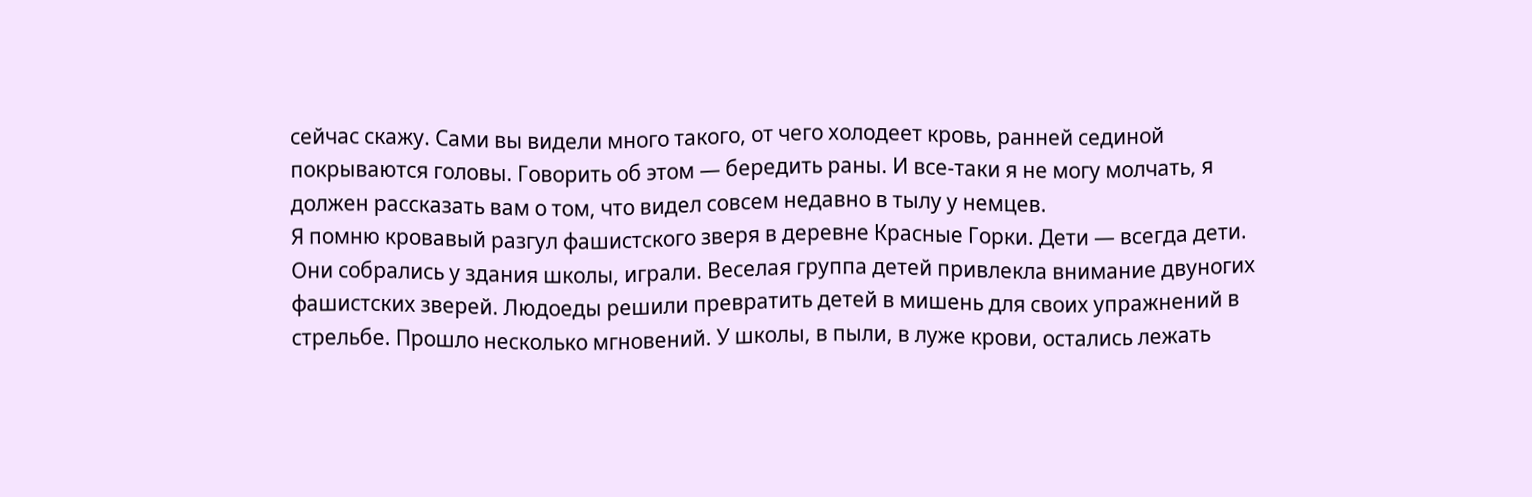сейчас скажу. Сами вы видели много такого, от чего холодеет кровь, ранней сединой покрываются головы. Говорить об этом — бередить раны. И все-таки я не могу молчать, я должен рассказать вам о том, что видел совсем недавно в тылу у немцев.
Я помню кровавый разгул фашистского зверя в деревне Красные Горки. Дети — всегда дети. Они собрались у здания школы, играли. Веселая группа детей привлекла внимание двуногих фашистских зверей. Людоеды решили превратить детей в мишень для своих упражнений в стрельбе. Прошло несколько мгновений. У школы, в пыли, в луже крови, остались лежать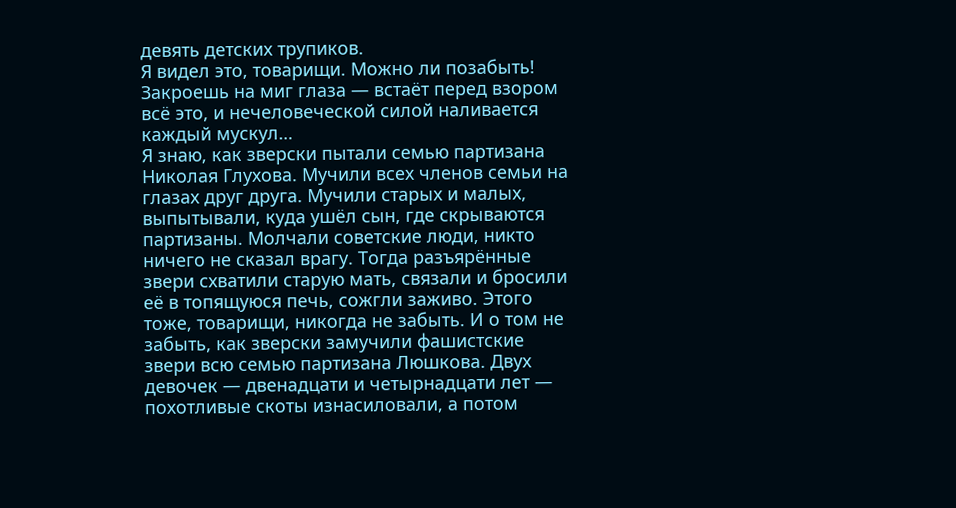девять детских трупиков.
Я видел это, товарищи. Можно ли позабыть! Закроешь на миг глаза — встаёт перед взором всё это, и нечеловеческой силой наливается каждый мускул…
Я знаю, как зверски пытали семью партизана Николая Глухова. Мучили всех членов семьи на глазах друг друга. Мучили старых и малых, выпытывали, куда ушёл сын, где скрываются партизаны. Молчали советские люди, никто ничего не сказал врагу. Тогда разъярённые звери схватили старую мать, связали и бросили её в топящуюся печь, сожгли заживо. Этого тоже, товарищи, никогда не забыть. И о том не забыть, как зверски замучили фашистские звери всю семью партизана Люшкова. Двух девочек — двенадцати и четырнадцати лет — похотливые скоты изнасиловали, а потом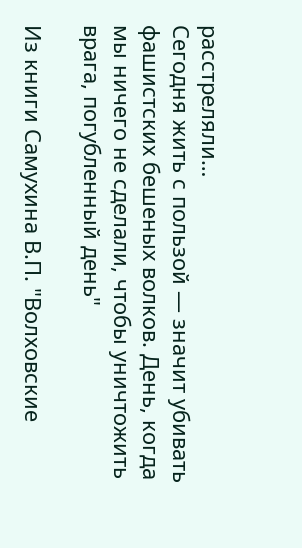расстреляли…
Сегодня жить с пользой — значит убивать фашистских бешеных волков. День, когда мы ничего не сделали, чтобы уничтожить врага, погубленный день"

Из книги Самухина В.П. "Волховские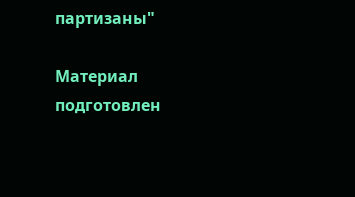партизаны"

Материал подготовлен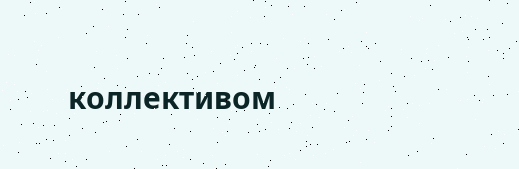коллективом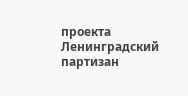проекта Ленинградский партизан